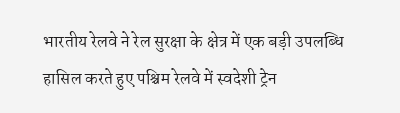भारतीय रेलवे ने रेल सुरक्षा के क्षेत्र में एक बड़ी उपलब्धि हासिल करते हुए पश्चिम रेलवे में स्वदेशी ट्रेन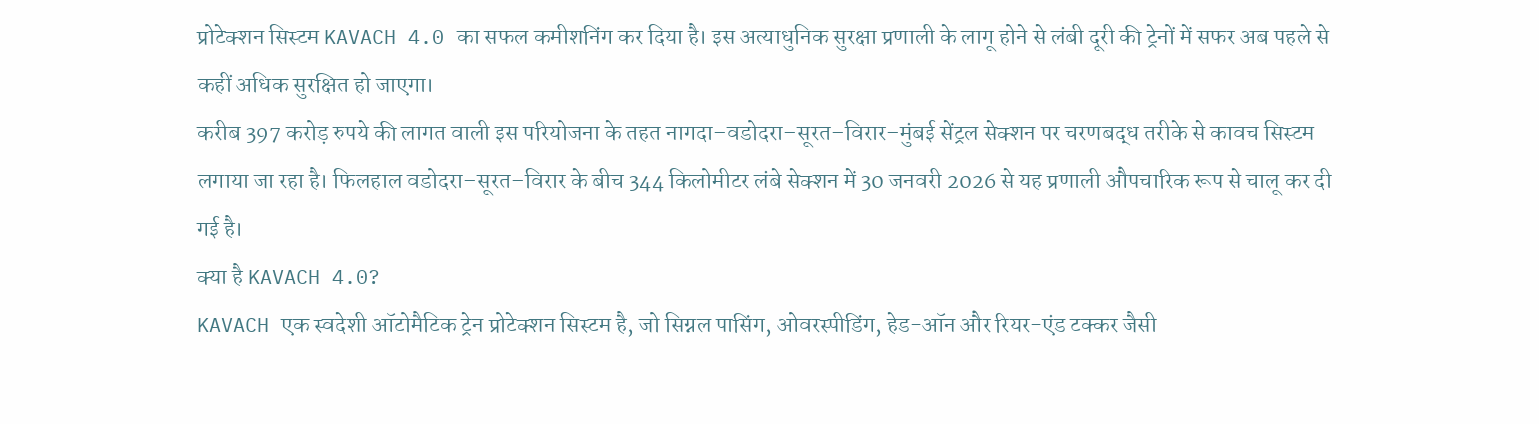प्रोटेक्शन सिस्टम KAVACH 4.0 का सफल कमीशनिंग कर दिया है। इस अत्याधुनिक सुरक्षा प्रणाली के लागू होने से लंबी दूरी की ट्रेनों में सफर अब पहले से कहीं अधिक सुरक्षित हो जाएगा।
करीब 397 करोड़ रुपये की लागत वाली इस परियोजना के तहत नागदा–वडोदरा–सूरत–विरार–मुंबई सेंट्रल सेक्शन पर चरणबद्ध तरीके से कावच सिस्टम लगाया जा रहा है। फिलहाल वडोदरा–सूरत–विरार के बीच 344 किलोमीटर लंबे सेक्शन में 30 जनवरी 2026 से यह प्रणाली औपचारिक रूप से चालू कर दी गई है।
क्या है KAVACH 4.0?
KAVACH एक स्वदेशी ऑटोमैटिक ट्रेन प्रोटेक्शन सिस्टम है, जो सिग्नल पासिंग, ओवरस्पीडिंग, हेड-ऑन और रियर-एंड टक्कर जैसी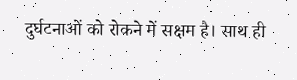दुर्घटनाओं को रोकने में सक्षम है। साथ ही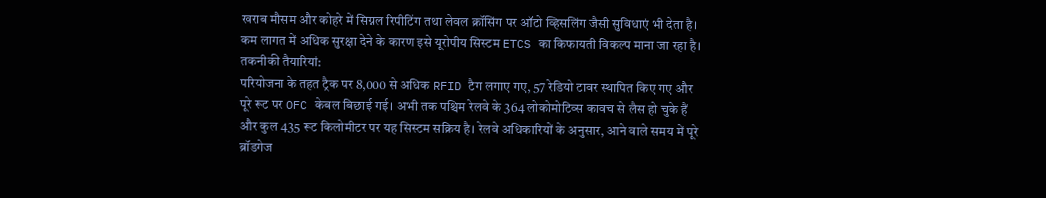खराब मौसम और कोहरे में सिग्नल रिपीटिंग तथा लेवल क्रॉसिंग पर ऑटो व्हिसलिंग जैसी सुविधाएं भी देता है। कम लागत में अधिक सुरक्षा देने के कारण इसे यूरोपीय सिस्टम ETCS का किफायती विकल्प माना जा रहा है।
तकनीकी तैयारियां:
परियोजना के तहत ट्रैक पर 8,000 से अधिक RFID टैग लगाए गए, 57 रेडियो टावर स्थापित किए गए और पूरे रूट पर OFC केबल बिछाई गई। अभी तक पश्चिम रेलवे के 364 लोकोमोटिव्स कावच से लैस हो चुके हैं और कुल 435 रूट किलोमीटर पर यह सिस्टम सक्रिय है। रेलवे अधिकारियों के अनुसार, आने वाले समय में पूरे ब्रॉडगेज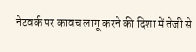नेटवर्क पर कावच लागू करने की दिशा में तेजी से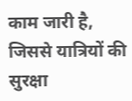काम जारी है, जिससे यात्रियों की सुरक्षा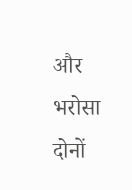और भरोसा दोनों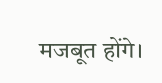मजबूत होंगे।